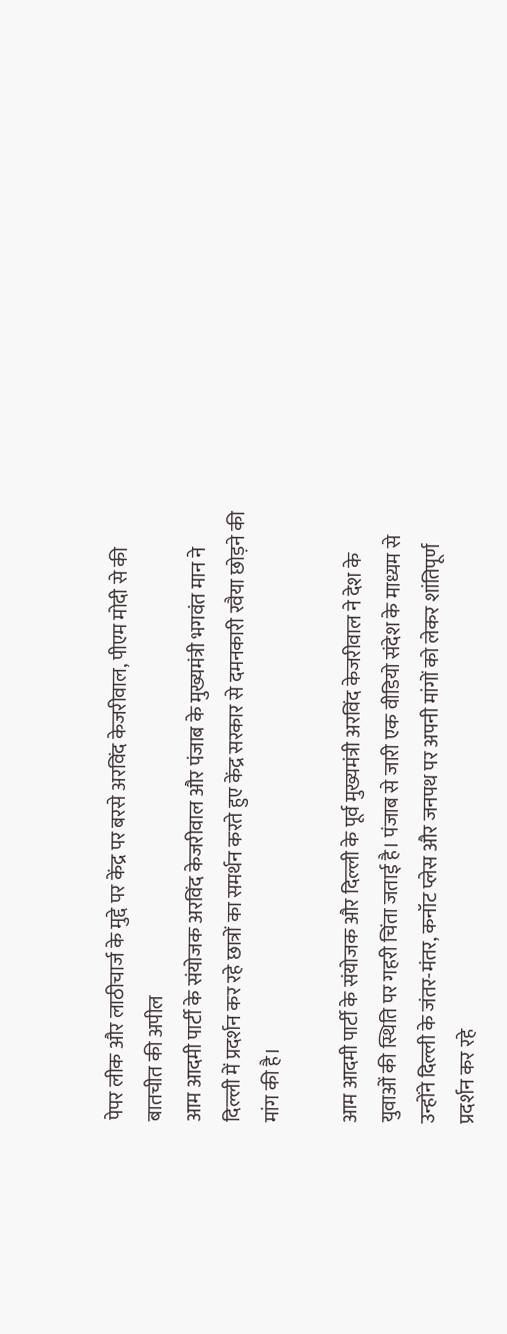पेपर लीक और लाठीचार्ज के मुद्दे पर केंद्र पर बरसे अरविंद केजरीवाल, पीएम मोदी से की बातचीत की अपील
आम आदमी पार्टी के संयोजक अरविंद केजरीवाल और पंजाब के मुख्यमंत्री भगवंत मान ने दिल्ली में प्रदर्शन कर रहे छात्रों का समर्थन करते हुए केंद्र सरकार से दमनकारी रवैया छोड़ने की मांग की है।

आम आदमी पार्टी के संयोजक और दिल्ली के पूर्व मुख्यमंत्री अरविंद केजरीवाल ने देश के युवाओं की स्थिति पर गहरी चिंता जताई है। पंजाब से जारी एक वीडियो संदेश के माध्यम से उन्होंने दिल्ली के जंतर-मंतर, कनॉट प्लेस और जनपथ पर अपनी मांगों को लेकर शांतिपूर्ण प्रदर्शन कर रहे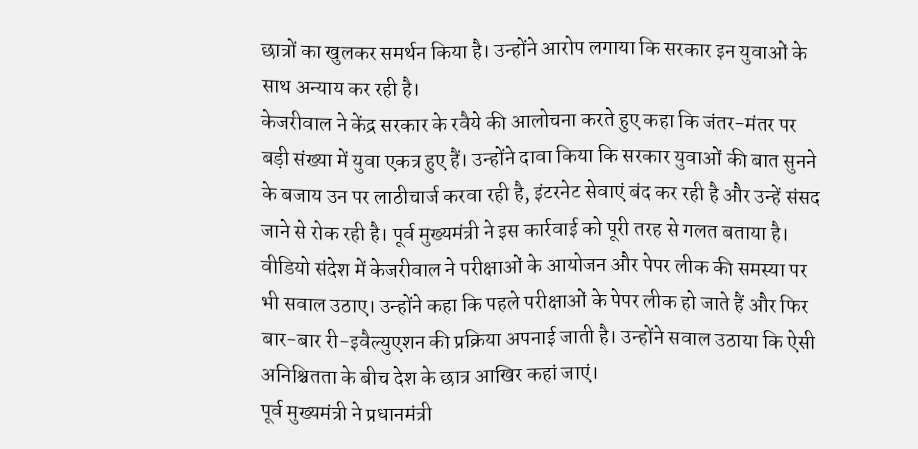छात्रों का खुलकर समर्थन किया है। उन्होंने आरोप लगाया कि सरकार इन युवाओं के साथ अन्याय कर रही है।
केजरीवाल ने केंद्र सरकार के रवैये की आलोचना करते हुए कहा कि जंतर-मंतर पर बड़ी संख्या में युवा एकत्र हुए हैं। उन्होंने दावा किया कि सरकार युवाओं की बात सुनने के बजाय उन पर लाठीचार्ज करवा रही है, इंटरनेट सेवाएं बंद कर रही है और उन्हें संसद जाने से रोक रही है। पूर्व मुख्यमंत्री ने इस कार्रवाई को पूरी तरह से गलत बताया है।
वीडियो संदेश में केजरीवाल ने परीक्षाओं के आयोजन और पेपर लीक की समस्या पर भी सवाल उठाए। उन्होंने कहा कि पहले परीक्षाओं के पेपर लीक हो जाते हैं और फिर बार-बार री-इवैल्युएशन की प्रक्रिया अपनाई जाती है। उन्होंने सवाल उठाया कि ऐसी अनिश्चितता के बीच देश के छात्र आखिर कहां जाएं।
पूर्व मुख्यमंत्री ने प्रधानमंत्री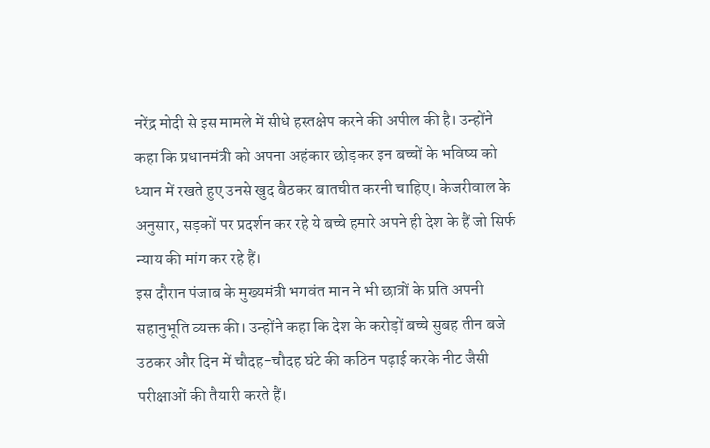नरेंद्र मोदी से इस मामले में सीधे हस्तक्षेप करने की अपील की है। उन्होंने कहा कि प्रधानमंत्री को अपना अहंकार छोड़कर इन बच्चों के भविष्य को ध्यान में रखते हुए उनसे खुद बैठकर बातचीत करनी चाहिए। केजरीवाल के अनुसार, सड़कों पर प्रदर्शन कर रहे ये बच्चे हमारे अपने ही देश के हैं जो सिर्फ न्याय की मांग कर रहे हैं।
इस दौरान पंजाब के मुख्यमंत्री भगवंत मान ने भी छात्रों के प्रति अपनी सहानुभूति व्यक्त की। उन्होंने कहा कि देश के करोड़ों बच्चे सुबह तीन बजे उठकर और दिन में चौदह-चौदह घंटे की कठिन पढ़ाई करके नीट जैसी परीक्षाओं की तैयारी करते हैं।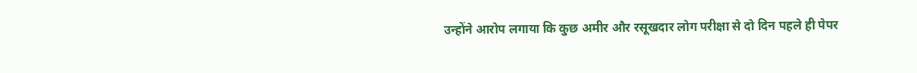उन्होंने आरोप लगाया कि कुछ अमीर और रसूखदार लोग परीक्षा से दो दिन पहले ही पेपर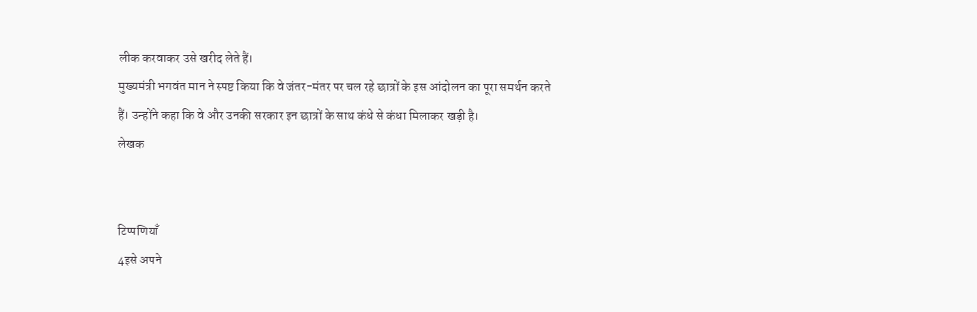लीक करवाकर उसे खरीद लेते हैं।
मुख्यमंत्री भगवंत मान ने स्पष्ट किया कि वे जंतर-मंतर पर चल रहे छात्रों के इस आंदोलन का पूरा समर्थन करते हैं। उन्होंने कहा कि वे और उनकी सरकार इन छात्रों के साथ कंधे से कंधा मिलाकर खड़ी है।
लेखक


टिप्पणियाँ
4इसे अपने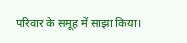परिवार के समूह में साझा किया।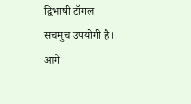द्विभाषी टॉगल सचमुच उपयोगी है।
आगे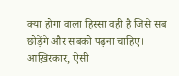क्या होगा वाला हिस्सा वही है जिसे सब छोड़ेंगे और सबको पढ़ना चाहिए।
आख़िरकार, ऐसी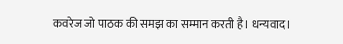कवरेज जो पाठक की समझ का सम्मान करती है। धन्यवाद।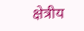क्षेत्रीय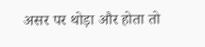असर पर थोड़ा और होता तो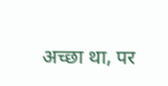अच्छा था, पर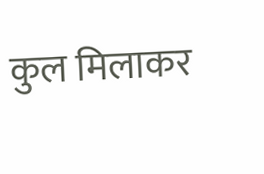कुल मिलाकर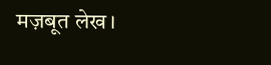मज़बूत लेख।